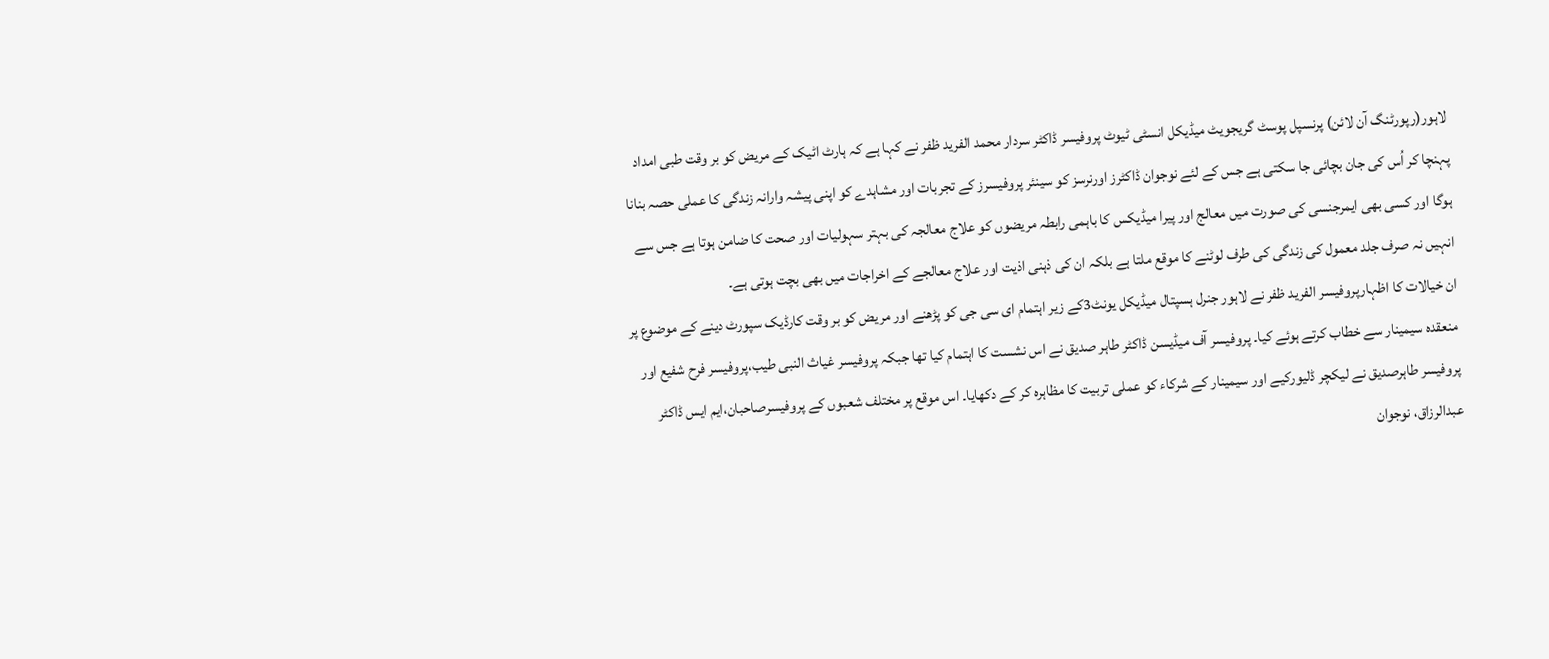لاہور(رپورٹنگ آن لائن) پرنسپل پوسٹ گریجویٹ میڈیکل انسٹی ٹیوٹ پروفیسر ڈاکٹر سردار محمد الفرید ظفر نے کہا ہے کہ ہارٹ اٹیک کے مریض کو بر وقت طبی امداد پہنچا کر اُس کی جان بچائی جا سکتی ہے جس کے لئے نوجوان ڈاکٹرز اورنرسز کو سینئر پروفیسرز کے تجربات اور مشاہدے کو اپنی پیشہ وارانہ زندگی کا عملی حصہ بنانا ہوگا اور کسی بھی ایمرجنسی کی صورت میں معالج اور پیرا میڈیکس کا باہمی رابطہ مریضوں کو علاج معالجہ کی بہتر سہولیات اور صحت کا ضامن ہوتا ہے جس سے انہیں نہ صرف جلد معمول کی زندگی کی طرف لوٹنے کا موقع ملتا ہے بلکہ ان کی ذہنی اذیت اور علاج معالجے کے اخراجات میں بھی بچت ہوتی ہے۔
ان خیالات کا اظہارپروفیسر الفرید ظفر نے لاہور جنرل ہسپتال میڈیکل یونٹ3کے زیر اہتمام ای سی جی کو پڑھنے اور مریض کو بر وقت کارڈیک سپورٹ دینے کے موضوع پر منعقدہ سیمینار سے خطاب کرتے ہوئے کیا۔ پروفیسر آف میڈیسن ڈاکٹر طاہر صدیق نے اس نشست کا اہتمام کیا تھا جبکہ پروفیسر غیاث النبی طیب،پروفیسر فرح شفیع اور پروفیسر طاہرصدیق نے لیکچر ڈلیورکیے اور سیمینار کے شرکاء کو عملی تربیت کا مظاہرہ کر کے دکھایا۔ اس موقع پر مختلف شعبوں کے پروفیسرصاحبان،ایم ایس ڈاکٹر عبدالرزاق، نوجوان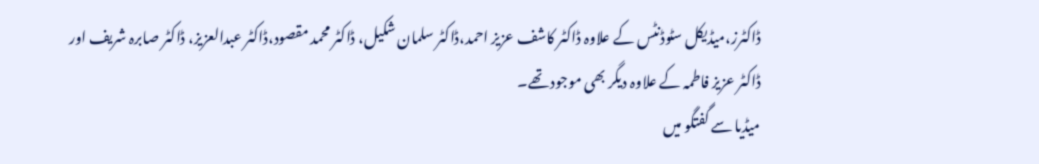ڈاکٹرز،میڈیکل سٹوڈنٹس کے علاوہ ڈاکٹر کاشف عزیز احمد،ڈاکٹر سلمان شکیل، ڈاکٹر محمد مقصود،ڈاکٹر عبدالعزیز، ڈاکٹر صابرہ شریف اور ڈاکٹر عزیز فاطمہ کے علاوہ دیگر بھی موجود تھے۔
میڈیا سے گفتگو میں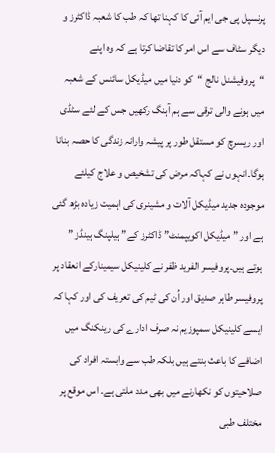پرنسپل پی جی ایم آئی کا کہنا تھا کہ طب کا شعبہ ڈاکٹرز و دیگر سٹاف سے اس امر کا تقاضا کرتا ہے کہ وہ اپنے “پروفیشنل نالج “کو دنیا میں میڈیکل سائنس کے شعبہ میں ہونے والی ترقی سے ہم آہنگ رکھیں جس کے لئے سٹڈی اور ریسرچ کو مستقل طور پر پیشہ وارانہ زندگی کا حصہ بنانا ہوگا۔انہوں نے کہاکہ مرض کی تشخیص و علاج کیلئے موجودہ جدید میڈیکل آلات و مشینری کی اہمیت زیادہ بڑھ گئی ہے اور ” میڈیکل اکویپمنٹ” ڈاکٹرز کے” ہیلپنگ ہینڈز ” ہوتے ہیں۔پروفیسر الفرید ظفر نے کلینیکل سیمینارکے انعقاد پر پروفیسر طاہر صدیق اور اُن کی ٹیم کی تعریف کی اور کہا کہ ایسے کلینیکل سمپوزیم نہ صرف ادارے کی رینکنگ میں اضافے کا باعث بنتے ہیں بلکہ طب سے وابستہ افراد کی صلاحیتوں کو نکھارنے میں بھی مدد ملتی ہے۔ اس موقع پر مختلف طبی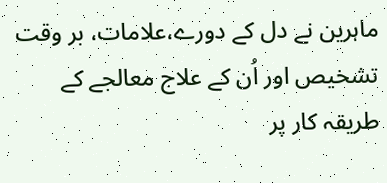ماہرین نے دل کے دورے،علامات، بر وقت تشخیص اور اُن کے علاج معالجے کے طریقہ کار پر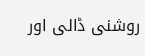روشنی ڈالی اور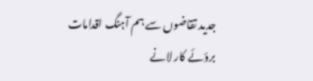جدید تقاضوں سے ہم آہنگ اقدامات برؤئے کار لانے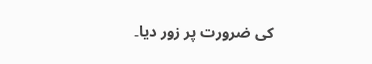کی ضرورت پر زور دیا۔